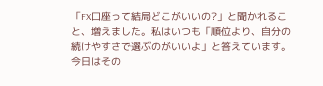「FX口座って結局どこがいいの?」と聞かれること、増えました。私はいつも「順位より、自分の続けやすさで選ぶのがいいよ」と答えています。今日はその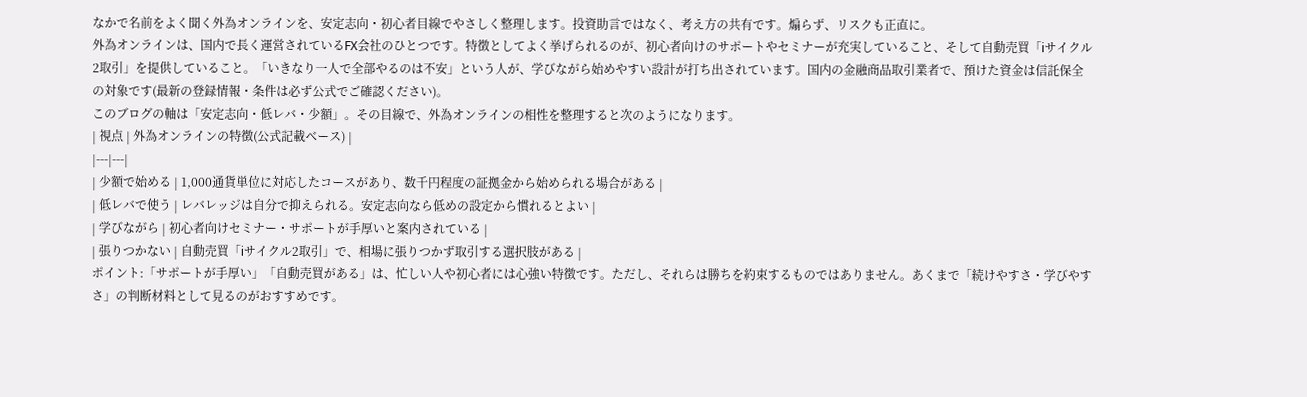なかで名前をよく聞く外為オンラインを、安定志向・初心者目線でやさしく整理します。投資助言ではなく、考え方の共有です。煽らず、リスクも正直に。
外為オンラインは、国内で長く運営されているFX会社のひとつです。特徴としてよく挙げられるのが、初心者向けのサポートやセミナーが充実していること、そして自動売買「iサイクル2取引」を提供していること。「いきなり一人で全部やるのは不安」という人が、学びながら始めやすい設計が打ち出されています。国内の金融商品取引業者で、預けた資金は信託保全の対象です(最新の登録情報・条件は必ず公式でご確認ください)。
このブログの軸は「安定志向・低レバ・少額」。その目線で、外為オンラインの相性を整理すると次のようになります。
| 視点 | 外為オンラインの特徴(公式記載ベース) |
|---|---|
| 少額で始める | 1,000通貨単位に対応したコースがあり、数千円程度の証拠金から始められる場合がある |
| 低レバで使う | レバレッジは自分で抑えられる。安定志向なら低めの設定から慣れるとよい |
| 学びながら | 初心者向けセミナー・サポートが手厚いと案内されている |
| 張りつかない | 自動売買「iサイクル2取引」で、相場に張りつかず取引する選択肢がある |
ポイント:「サポートが手厚い」「自動売買がある」は、忙しい人や初心者には心強い特徴です。ただし、それらは勝ちを約束するものではありません。あくまで「続けやすさ・学びやすさ」の判断材料として見るのがおすすめです。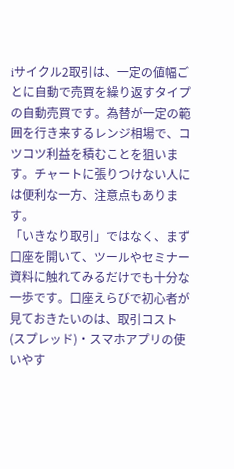iサイクル2取引は、一定の値幅ごとに自動で売買を繰り返すタイプの自動売買です。為替が一定の範囲を行き来するレンジ相場で、コツコツ利益を積むことを狙います。チャートに張りつけない人には便利な一方、注意点もあります。
「いきなり取引」ではなく、まず口座を開いて、ツールやセミナー資料に触れてみるだけでも十分な一歩です。口座えらびで初心者が見ておきたいのは、取引コスト(スプレッド)・スマホアプリの使いやす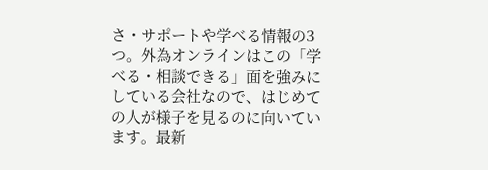さ・サポートや学べる情報の3つ。外為オンラインはこの「学べる・相談できる」面を強みにしている会社なので、はじめての人が様子を見るのに向いています。最新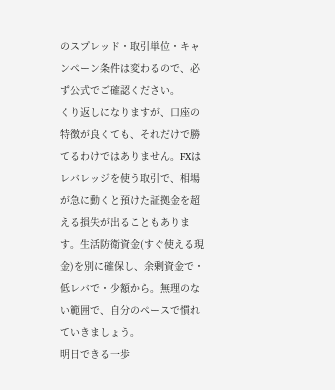のスプレッド・取引単位・キャンペーン条件は変わるので、必ず公式でご確認ください。
くり返しになりますが、口座の特徴が良くても、それだけで勝てるわけではありません。FXはレバレッジを使う取引で、相場が急に動くと預けた証拠金を超える損失が出ることもあります。生活防衛資金(すぐ使える現金)を別に確保し、余剰資金で・低レバで・少額から。無理のない範囲で、自分のペースで慣れていきましょう。
明日できる一歩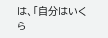は、「自分はいくら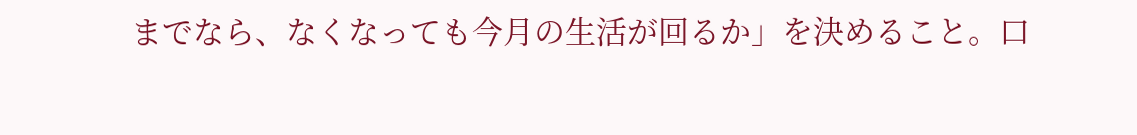までなら、なくなっても今月の生活が回るか」を決めること。口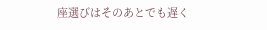座選びはそのあとでも遅く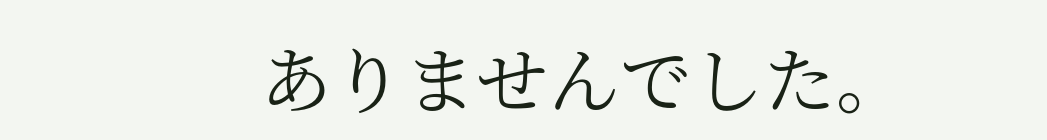ありませんでした。